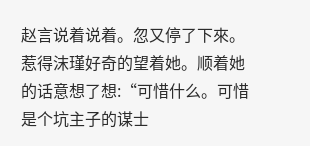赵言说着说着。忽又停了下來。惹得沫瑾好奇的望着她。顺着她的话意想了想:“可惜什么。可惜是个坑主子的谋士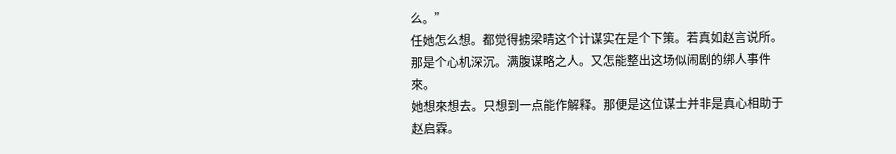么。”
任她怎么想。都觉得掳梁晴这个计谋实在是个下策。若真如赵言说所。那是个心机深沉。满腹谋略之人。又怎能整出这场似闹剧的绑人事件來。
她想來想去。只想到一点能作解释。那便是这位谋士并非是真心相助于赵启霖。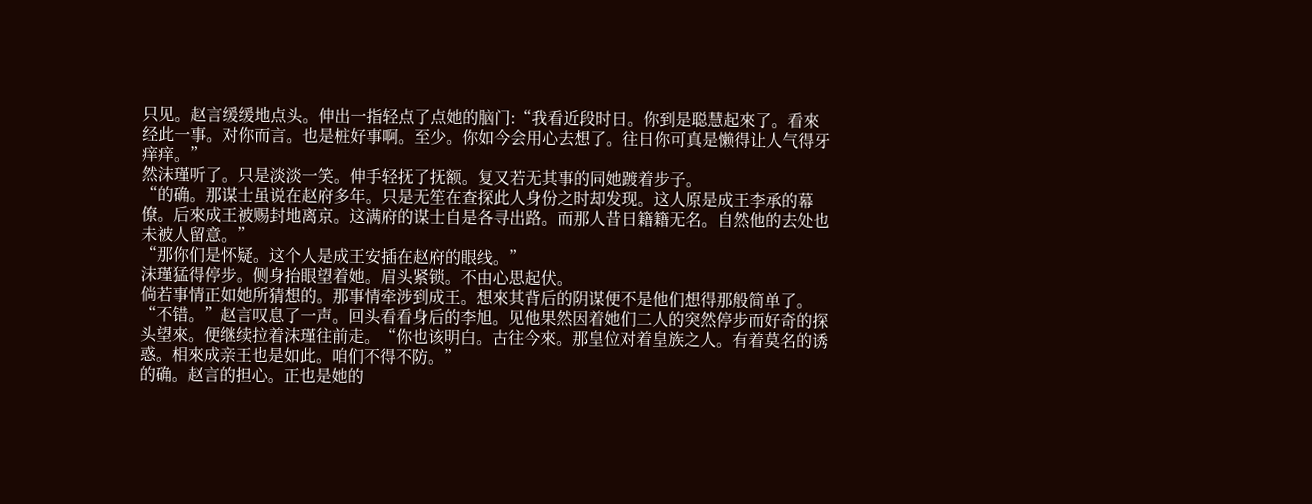只见。赵言缓缓地点头。伸出一指轻点了点她的脑门:“我看近段时日。你到是聪慧起來了。看來经此一事。对你而言。也是桩好事啊。至少。你如今会用心去想了。往日你可真是懒得让人气得牙痒痒。”
然沫瑾听了。只是淡淡一笑。伸手轻抚了抚额。复又若无其事的同她踱着步子。
“的确。那谋士虽说在赵府多年。只是无笙在查探此人身份之时却发现。这人原是成王李承的幕僚。后來成王被赐封地离京。这满府的谋士自是各寻出路。而那人昔日籍籍无名。自然他的去处也未被人留意。”
“那你们是怀疑。这个人是成王安插在赵府的眼线。”
沫瑾猛得停步。侧身抬眼望着她。眉头紧锁。不由心思起伏。
倘若事情正如她所猜想的。那事情牵涉到成王。想來其背后的阴谋便不是他们想得那般简单了。
“不错。”赵言叹息了一声。回头看看身后的李旭。见他果然因着她们二人的突然停步而好奇的探头望來。便继续拉着沫瑾往前走。“你也该明白。古往今來。那皇位对着皇族之人。有着莫名的诱惑。相來成亲王也是如此。咱们不得不防。”
的确。赵言的担心。正也是她的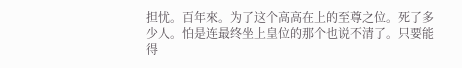担忧。百年來。为了这个高高在上的至尊之位。死了多少人。怕是连最终坐上皇位的那个也说不清了。只要能得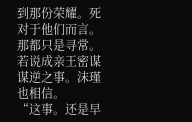到那份荣耀。死对于他们而言。那都只是寻常。
若说成亲王密谋谋逆之事。沫瑾也相信。
“这事。还是早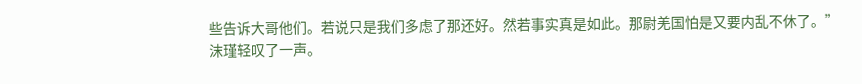些告诉大哥他们。若说只是我们多虑了那还好。然若事实真是如此。那尉羌国怕是又要内乱不休了。”
沫瑾轻叹了一声。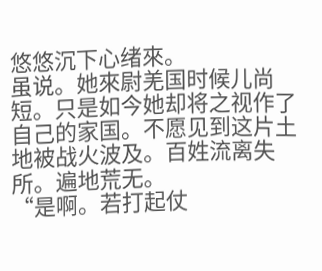悠悠沉下心绪來。
虽说。她來尉羌国时候儿尚短。只是如今她却将之视作了自己的家国。不愿见到这片土地被战火波及。百姓流离失所。遍地荒无。
“是啊。若打起仗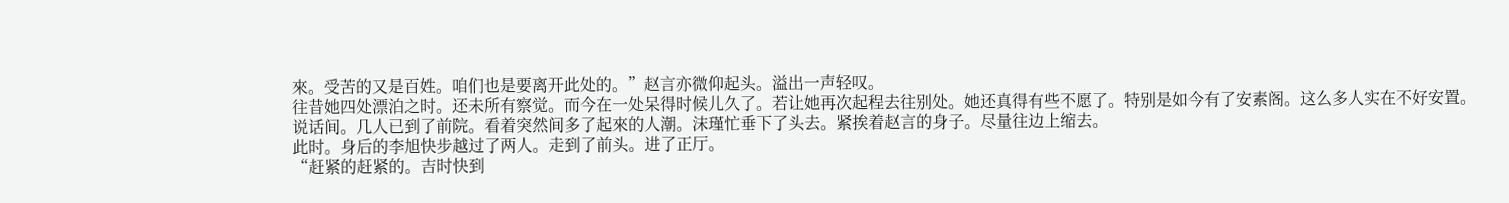來。受苦的又是百姓。咱们也是要离开此处的。”赵言亦微仰起头。溢出一声轻叹。
往昔她四处漂泊之时。还未所有察觉。而今在一处呆得时候儿久了。若让她再次起程去往别处。她还真得有些不愿了。特别是如今有了安素阁。这么多人实在不好安置。
说话间。几人已到了前院。看着突然间多了起來的人潮。沫瑾忙垂下了头去。紧挨着赵言的身子。尽量往边上缩去。
此时。身后的李旭快步越过了两人。走到了前头。进了正厅。
“赶紧的赶紧的。吉时快到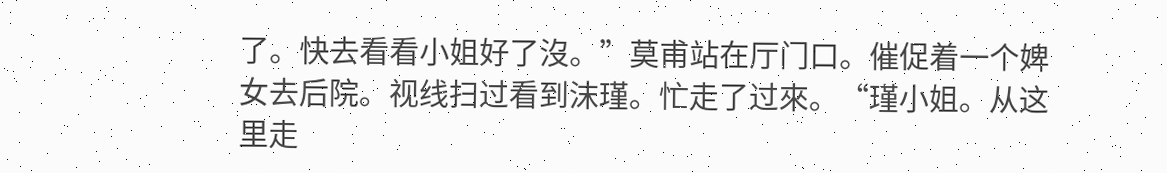了。快去看看小姐好了沒。”莫甫站在厅门口。催促着一个婢女去后院。视线扫过看到沫瑾。忙走了过來。“瑾小姐。从这里走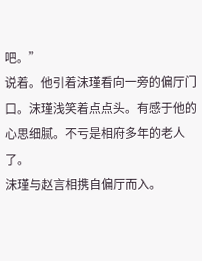吧。”
说着。他引着沫瑾看向一旁的偏厅门口。沫瑾浅笑着点点头。有感于他的心思细腻。不亏是相府多年的老人了。
沫瑾与赵言相携自偏厅而入。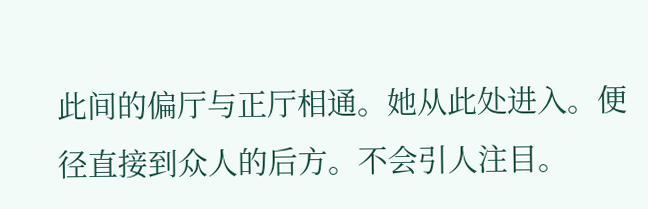此间的偏厅与正厅相通。她从此处进入。便径直接到众人的后方。不会引人注目。